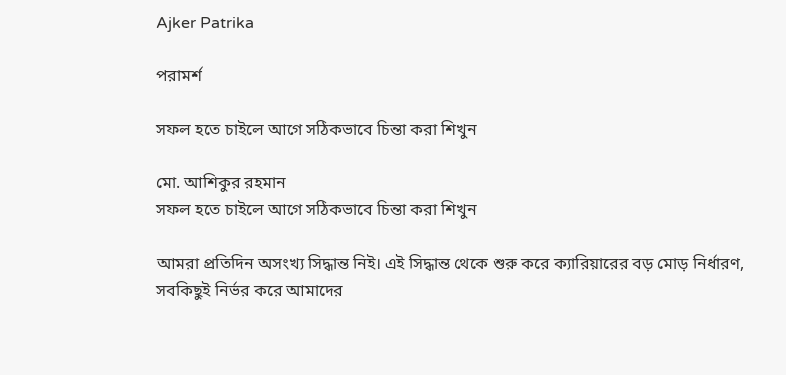Ajker Patrika

পরামর্শ

সফল হতে চাইলে আগে সঠিকভাবে চিন্তা করা শিখুন

মো. আশিকুর রহমান
সফল হতে চাইলে আগে সঠিকভাবে চিন্তা করা শিখুন

আমরা প্রতিদিন অসংখ্য সিদ্ধান্ত নিই। এই সিদ্ধান্ত থেকে শুরু করে ক্যারিয়ারের বড় মোড় নির্ধারণ, সবকিছুই নির্ভর করে আমাদের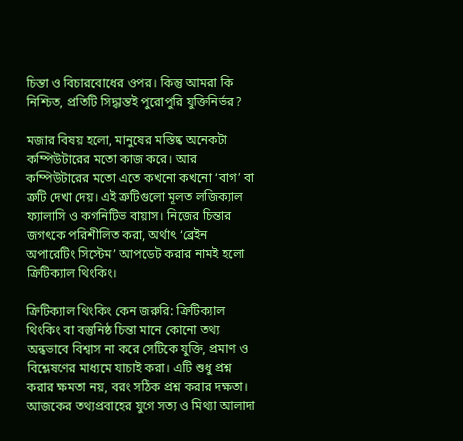চিন্তা ও বিচারবোধের ওপর। কিন্তু আমরা কি নিশ্চিত, প্রতিটি সিদ্ধান্তই পুরোপুরি যুক্তিনির্ভর?

মজার বিষয় হলো, মানুষের মস্তিষ্ক অনেকটা কম্পিউটারের মতো কাজ করে। আর কম্পিউটারের মতো এতে কখনো কখনো ‘বাগ’ বা ত্রুটি দেখা দেয়। এই ত্রুটিগুলো মূলত লজিক্যাল ফ্যালাসি ও কগনিটিভ বায়াস। নিজের চিন্তার জগৎকে পরিশীলিত করা, অর্থাৎ ‘ব্রেইন অপারেটিং সিস্টেম’ আপডেট করার নামই হলো ক্রিটিক্যাল থিংকিং।

ক্রিটিক্যাল থিংকিং কেন জরুরি: ক্রিটিক্যাল থিংকিং বা বস্তুনিষ্ঠ চিন্তা মানে কোনো তথ্য অন্ধভাবে বিশ্বাস না করে সেটিকে যুক্তি, প্রমাণ ও বিশ্লেষণের মাধ্যমে যাচাই করা। এটি শুধু প্রশ্ন করার ক্ষমতা নয়, বরং সঠিক প্রশ্ন করার দক্ষতা। আজকের তথ্যপ্রবাহের যুগে সত্য ও মিথ্যা আলাদা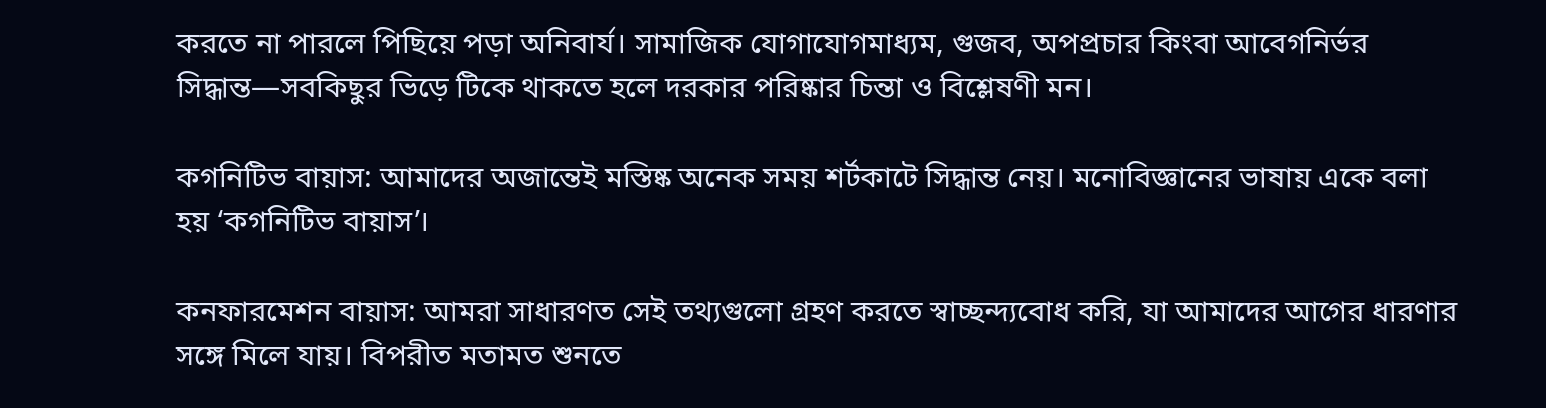করতে না পারলে পিছিয়ে পড়া অনিবার্য। সামাজিক যোগাযোগমাধ্যম, গুজব, অপপ্রচার কিংবা আবেগনির্ভর সিদ্ধান্ত—সবকিছুর ভিড়ে টিকে থাকতে হলে দরকার পরিষ্কার চিন্তা ও বিশ্লেষণী মন।

কগনিটিভ বায়াস: আমাদের অজান্তেই মস্তিষ্ক অনেক সময় শর্টকাটে সিদ্ধান্ত নেয়। মনোবিজ্ঞানের ভাষায় একে বলা হয় ‘কগনিটিভ বায়াস’।

কনফারমেশন বায়াস: আমরা সাধারণত সেই তথ্যগুলো গ্রহণ করতে স্বাচ্ছন্দ্যবোধ করি, যা আমাদের আগের ধারণার সঙ্গে মিলে যায়। বিপরীত মতামত শুনতে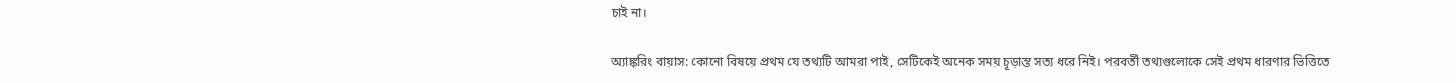চাই না।

অ্যাঙ্করিং বায়াস: কোনো বিষয়ে প্রথম যে তথ্যটি আমরা পাই, সেটিকেই অনেক সময় চূড়ান্ত সত্য ধরে নিই। পরবর্তী তথ্যগুলোকে সেই প্রথম ধারণার ভিত্তিতে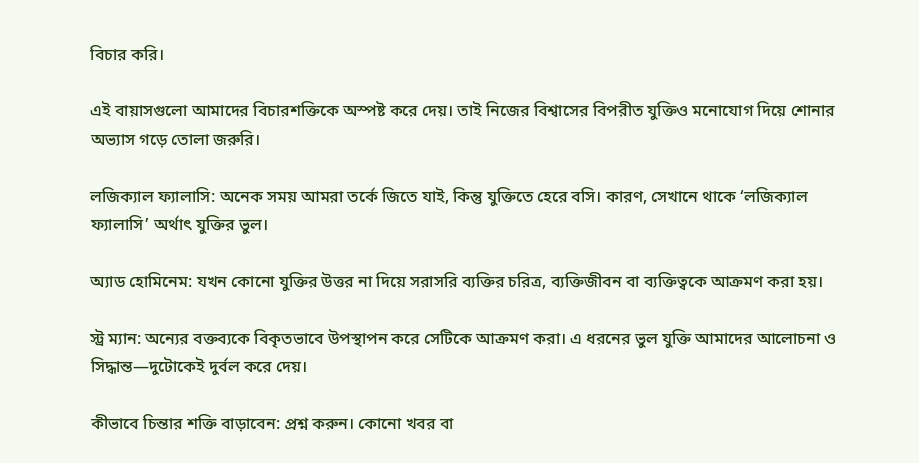বিচার করি।

এই বায়াসগুলো আমাদের বিচারশক্তিকে অস্পষ্ট করে দেয়। তাই নিজের বিশ্বাসের বিপরীত যুক্তিও মনোযোগ দিয়ে শোনার অভ্যাস গড়ে তোলা জরুরি।

লজিক্যাল ফ্যালাসি: অনেক সময় আমরা তর্কে জিতে যাই, কিন্তু যুক্তিতে হেরে বসি। কারণ, সেখানে থাকে ‘লজিক্যাল ফ্যালাসি’ অর্থাৎ যুক্তির ভুল।

অ্যাড হোমিনেম: যখন কোনো যুক্তির উত্তর না দিয়ে সরাসরি ব্যক্তির চরিত্র, ব্যক্তিজীবন বা ব্যক্তিত্বকে আক্রমণ করা হয়।

স্ট্র ম্যান: অন্যের বক্তব্যকে বিকৃতভাবে উপস্থাপন করে সেটিকে আক্রমণ করা। এ ধরনের ভুল যুক্তি আমাদের আলোচনা ও সিদ্ধান্ত—দুটোকেই দুর্বল করে দেয়।

কীভাবে চিন্তার শক্তি বাড়াবেন: প্রশ্ন করুন। কোনো খবর বা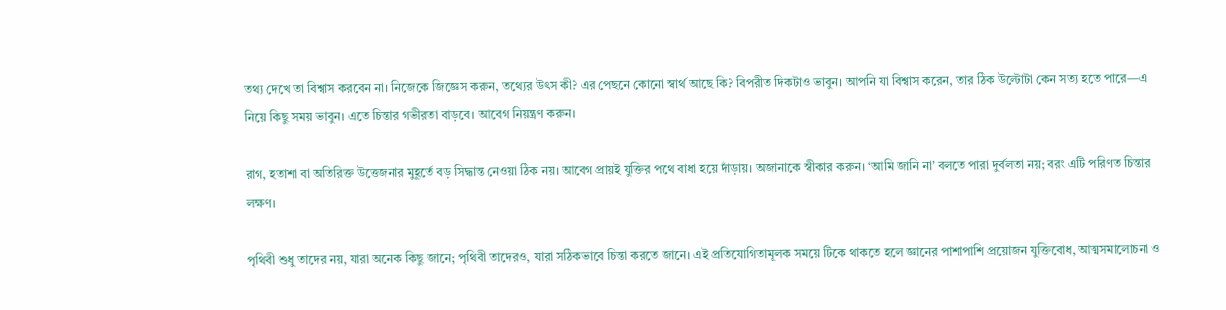তথ্য দেখে তা বিশ্বাস করবেন না। নিজেকে জিজ্ঞেস করুন, তথ্যের উৎস কী? এর পেছনে কোনো স্বার্থ আছে কি? বিপরীত দিকটাও ভাবুন। আপনি যা বিশ্বাস করেন, তার ঠিক উল্টোটা কেন সত্য হতে পারে—এ নিয়ে কিছু সময় ভাবুন। এতে চিন্তার গভীরতা বাড়বে। আবেগ নিয়ন্ত্রণ করুন।

রাগ, হতাশা বা অতিরিক্ত উত্তেজনার মুহূর্তে বড় সিদ্ধান্ত নেওয়া ঠিক নয়। আবেগ প্রায়ই যুক্তির পথে বাধা হয়ে দাঁড়ায়। অজানাকে স্বীকার করুন। ‘আমি জানি না’ বলতে পারা দুর্বলতা নয়; বরং এটি পরিণত চিন্তার লক্ষণ।

পৃথিবী শুধু তাদের নয়, যারা অনেক কিছু জানে; পৃথিবী তাদেরও, যারা সঠিকভাবে চিন্তা করতে জানে। এই প্রতিযোগিতামূলক সময়ে টিকে থাকতে হলে জ্ঞানের পাশাপাশি প্রয়োজন যুক্তিবোধ, আত্মসমালোচনা ও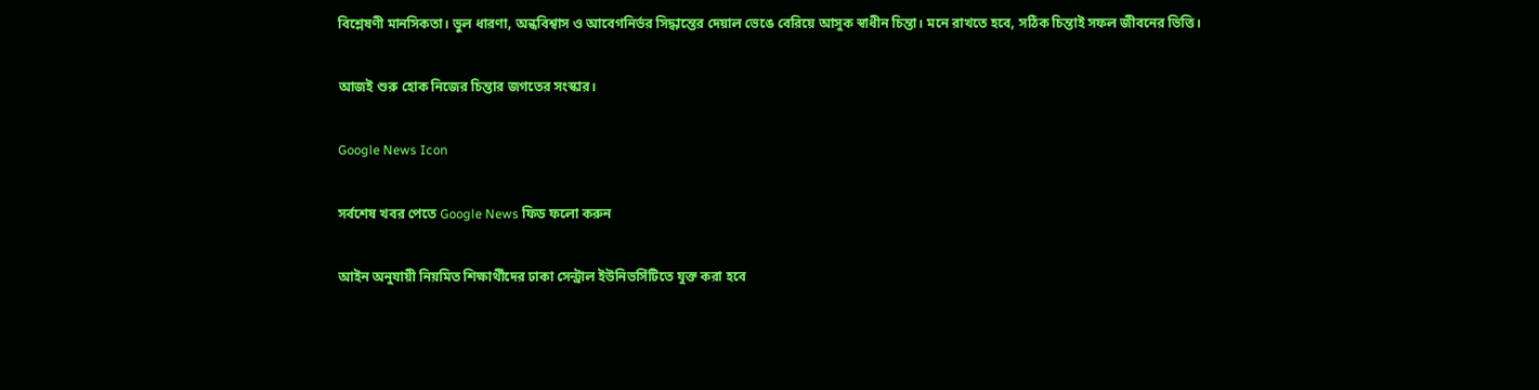বিশ্লেষণী মানসিকতা। ভুল ধারণা, অন্ধবিশ্বাস ও আবেগনির্ভর সিদ্ধান্তের দেয়াল ভেঙে বেরিয়ে আসুক স্বাধীন চিন্তা। মনে রাখতে হবে, সঠিক চিন্তাই সফল জীবনের ভিত্তি।

আজই শুরু হোক নিজের চিন্তার জগতের সংস্কার।

Google News Icon

সর্বশেষ খবর পেতে Google News ফিড ফলো করুন

আইন অনুযায়ী নিয়মিত শিক্ষার্থীদের ঢাকা সেন্ট্রাল ইউনিভর্সিটিতে যুক্ত করা হবে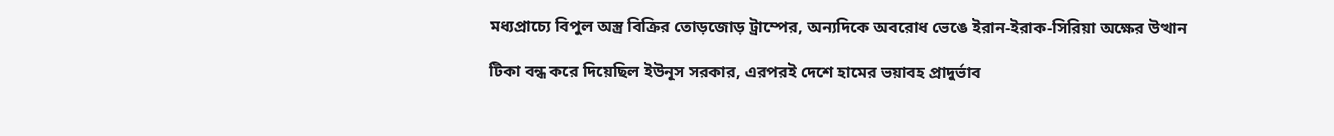মধ্যপ্রাচ্যে বিপুল অস্ত্র বিক্রির তোড়জোড় ট্রাম্পের, অন্যদিকে অবরোধ ভেঙে ইরান-ইরাক-সিরিয়া অক্ষের উত্থান

টিকা বন্ধ করে দিয়েছিল ইউনূস সরকার, এরপরই দেশে হামের ভয়াবহ প্রাদুর্ভাব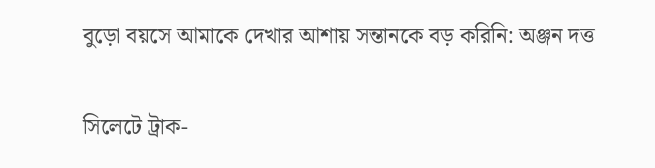বুড়ো বয়সে আমাকে দেখার আশায় সন্তানকে বড় করিনি: অঞ্জন দত্ত

সিলেটে ট্রাক-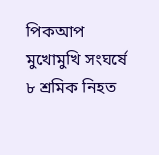পিকআপ মুখোমুখি সংঘর্ষে ৮ শ্রমিক নিহত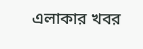এলাকার খবর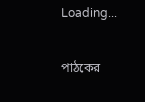Loading...

পাঠকের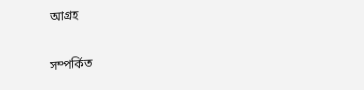আগ্রহ

সম্পর্কিত